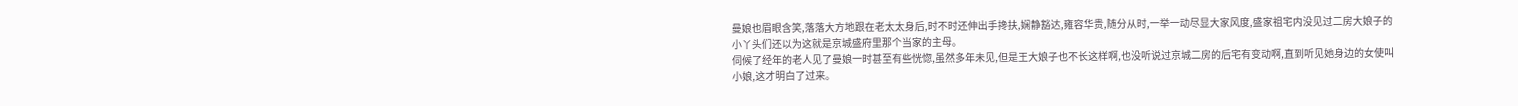曼娘也眉眼含笑,落落大方地跟在老太太身后,时不时还伸出手搀扶,娴静豁达,雍容华贵,随分从时,一举一动尽显大家风度,盛家祖宅内没见过二房大娘子的小丫头们还以为这就是京城盛府里那个当家的主母。
伺候了经年的老人见了曼娘一时甚至有些恍惚,虽然多年未见,但是王大娘子也不长这样啊,也没听说过京城二房的后宅有变动啊,直到听见她身边的女使叫小娘,这才明白了过来。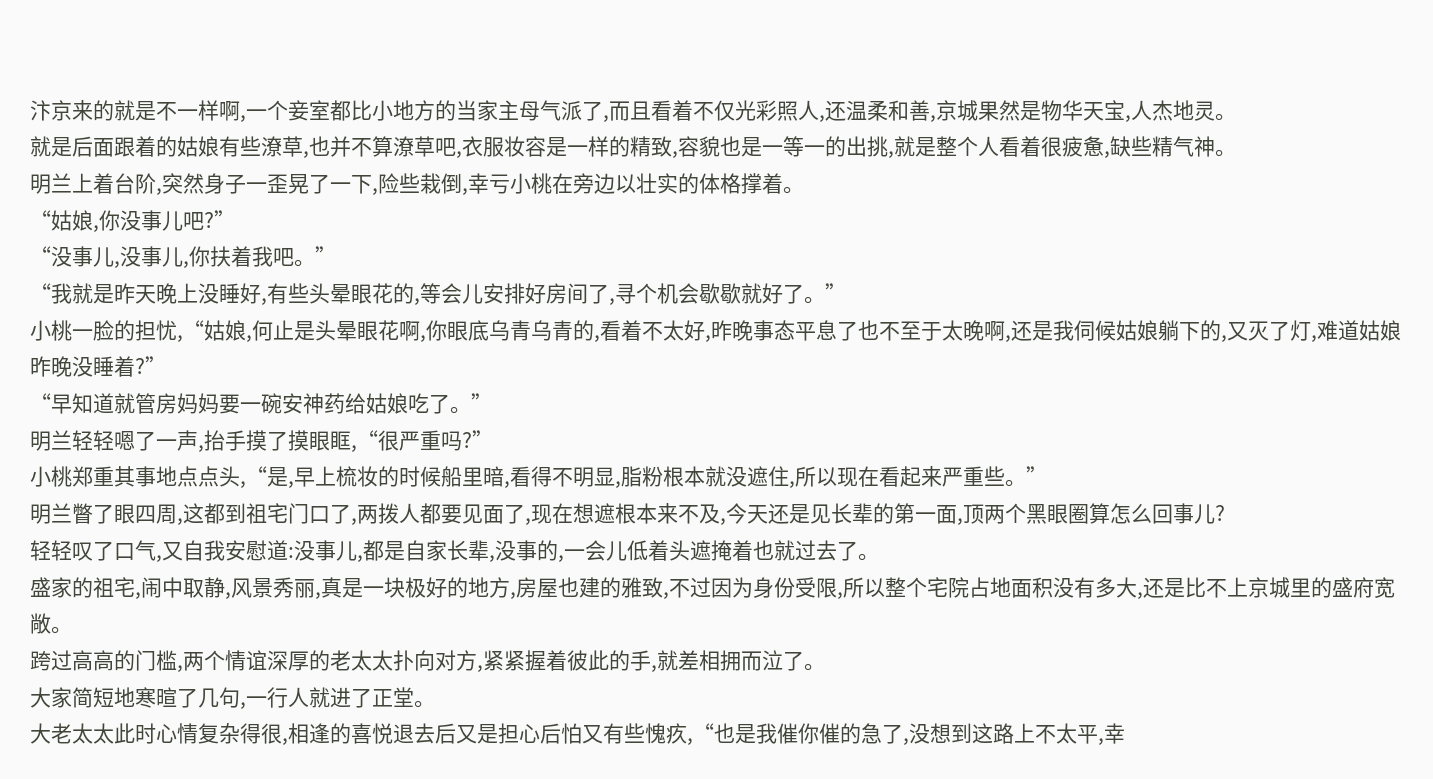汴京来的就是不一样啊,一个妾室都比小地方的当家主母气派了,而且看着不仅光彩照人,还温柔和善,京城果然是物华天宝,人杰地灵。
就是后面跟着的姑娘有些潦草,也并不算潦草吧,衣服妆容是一样的精致,容貌也是一等一的出挑,就是整个人看着很疲惫,缺些精气神。
明兰上着台阶,突然身子一歪晃了一下,险些栽倒,幸亏小桃在旁边以壮实的体格撑着。
“姑娘,你没事儿吧?”
“没事儿,没事儿,你扶着我吧。”
“我就是昨天晚上没睡好,有些头晕眼花的,等会儿安排好房间了,寻个机会歇歇就好了。”
小桃一脸的担忧,“姑娘,何止是头晕眼花啊,你眼底乌青乌青的,看着不太好,昨晚事态平息了也不至于太晚啊,还是我伺候姑娘躺下的,又灭了灯,难道姑娘昨晚没睡着?”
“早知道就管房妈妈要一碗安神药给姑娘吃了。”
明兰轻轻嗯了一声,抬手摸了摸眼眶,“很严重吗?”
小桃郑重其事地点点头,“是,早上梳妆的时候船里暗,看得不明显,脂粉根本就没遮住,所以现在看起来严重些。”
明兰瞥了眼四周,这都到祖宅门口了,两拨人都要见面了,现在想遮根本来不及,今天还是见长辈的第一面,顶两个黑眼圈算怎么回事儿?
轻轻叹了口气,又自我安慰道:没事儿,都是自家长辈,没事的,一会儿低着头遮掩着也就过去了。
盛家的祖宅,闹中取静,风景秀丽,真是一块极好的地方,房屋也建的雅致,不过因为身份受限,所以整个宅院占地面积没有多大,还是比不上京城里的盛府宽敞。
跨过高高的门槛,两个情谊深厚的老太太扑向对方,紧紧握着彼此的手,就差相拥而泣了。
大家简短地寒暄了几句,一行人就进了正堂。
大老太太此时心情复杂得很,相逢的喜悦退去后又是担心后怕又有些愧疚,“也是我催你催的急了,没想到这路上不太平,幸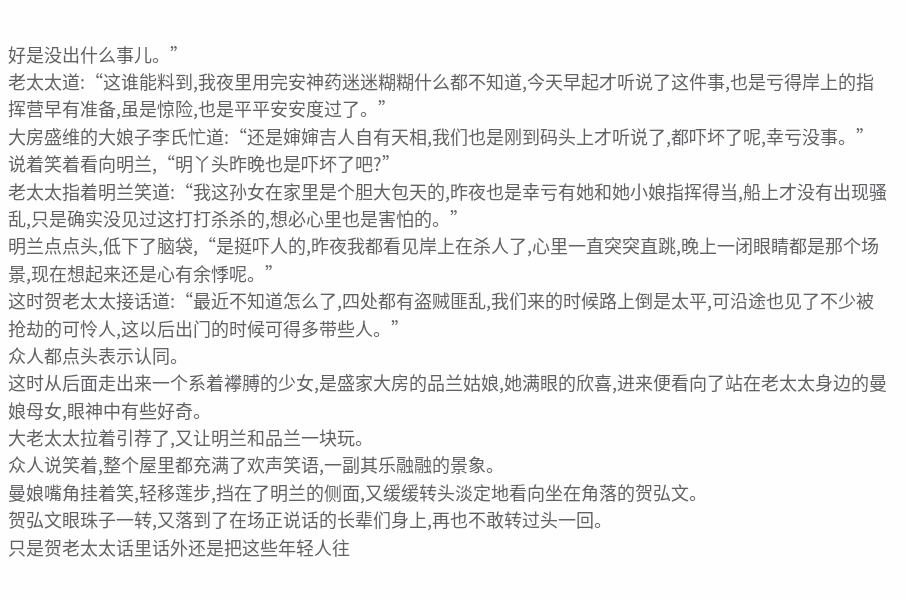好是没出什么事儿。”
老太太道:“这谁能料到,我夜里用完安神药迷迷糊糊什么都不知道,今天早起才听说了这件事,也是亏得岸上的指挥营早有准备,虽是惊险,也是平平安安度过了。”
大房盛维的大娘子李氏忙道:“还是婶婶吉人自有天相,我们也是刚到码头上才听说了,都吓坏了呢,幸亏没事。”
说着笑着看向明兰,“明丫头昨晚也是吓坏了吧?”
老太太指着明兰笑道:“我这孙女在家里是个胆大包天的,昨夜也是幸亏有她和她小娘指挥得当,船上才没有出现骚乱,只是确实没见过这打打杀杀的,想必心里也是害怕的。”
明兰点点头,低下了脑袋,“是挺吓人的,昨夜我都看见岸上在杀人了,心里一直突突直跳,晚上一闭眼睛都是那个场景,现在想起来还是心有余悸呢。”
这时贺老太太接话道:“最近不知道怎么了,四处都有盗贼匪乱,我们来的时候路上倒是太平,可沿途也见了不少被抢劫的可怜人,这以后出门的时候可得多带些人。”
众人都点头表示认同。
这时从后面走出来一个系着襻膊的少女,是盛家大房的品兰姑娘,她满眼的欣喜,进来便看向了站在老太太身边的曼娘母女,眼神中有些好奇。
大老太太拉着引荐了,又让明兰和品兰一块玩。
众人说笑着,整个屋里都充满了欢声笑语,一副其乐融融的景象。
曼娘嘴角挂着笑,轻移莲步,挡在了明兰的侧面,又缓缓转头淡定地看向坐在角落的贺弘文。
贺弘文眼珠子一转,又落到了在场正说话的长辈们身上,再也不敢转过头一回。
只是贺老太太话里话外还是把这些年轻人往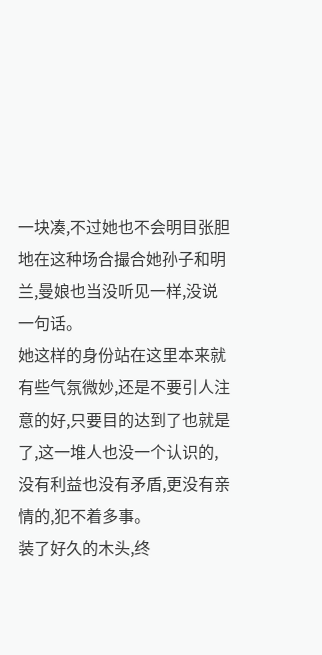一块凑,不过她也不会明目张胆地在这种场合撮合她孙子和明兰,曼娘也当没听见一样,没说一句话。
她这样的身份站在这里本来就有些气氛微妙,还是不要引人注意的好,只要目的达到了也就是了,这一堆人也没一个认识的,没有利益也没有矛盾,更没有亲情的,犯不着多事。
装了好久的木头,终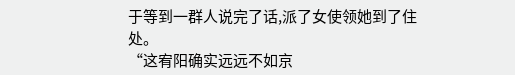于等到一群人说完了话,派了女使领她到了住处。
“这宥阳确实远远不如京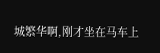城繁华啊,刚才坐在马车上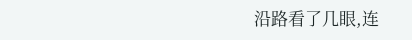沿路看了几眼,连